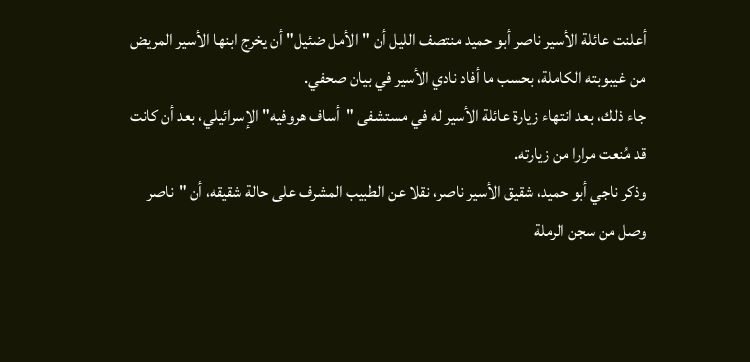أعلنت عائلة الأسير ناصر أبو حميد منتصف الليل أن "الأمل ضئيل" أن يخرج ابنها الأسير المريض من غيبوبته الكاملة، بحسب ما أفاد نادي الأسير في بيان صحفي.
جاء ذلك، بعد انتهاء زيارة عائلة الأسير له في مستشفى "أساف هروفيه" الإسرائيلي، بعد أن كانت قد مُنعت مرارا من زيارته.
وذكر ناجي أبو حميد، شقيق الأسير ناصر، نقلا عن الطبيب المشرف على حالة شقيقه، أن "ناصر وصل من سجن الرملة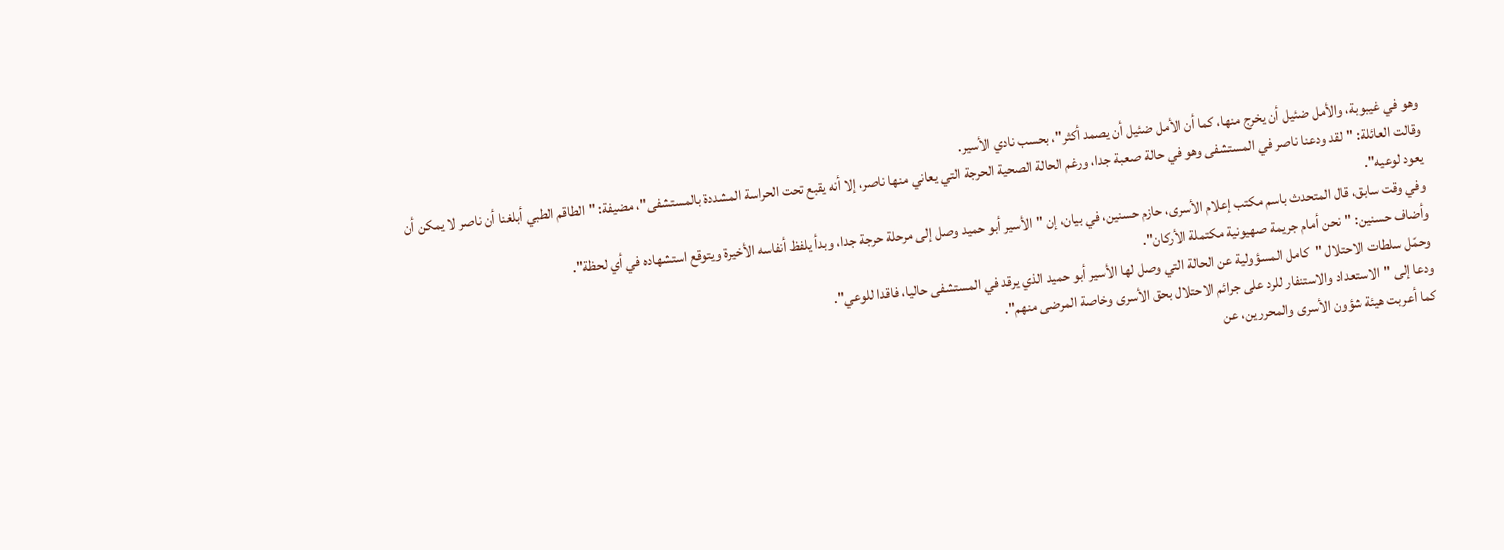وهو في غيبوبة، والأمل ضئيل أن يخرج منها، كما أن الأمل ضئيل أن يصمد أكثر"، بحسب نادي الأسير.
وقالت العائلة: "لقد ودعنا ناصر في المستشفى وهو في حالة صعبة جدا، ورغم الحالة الصحية الحرجة التي يعاني منها ناصر، إلا أنه يقبع تحت الحراسة المشددة بالمستشفى"، مضيفة: "الطاقم الطبي أبلغنا أن ناصر لا يمكن أن يعود لوعيه".
وفي وقت سابق، قال المتحدث باسم مكتب إعلام الأسرى، حازم حسنين، في بيان، إن "الأسير أبو حميد وصل إلى مرحلة حرجة جدا، وبدأ يلفظ أنفاسه الأخيرة ويتوقع استشهاده في أي لحظة".
وأضاف حسنين: "نحن أمام جريمة صهيونية مكتملة الأركان".
وحمّل سلطات الاحتلال "كامل المسؤولية عن الحالة التي وصل لها الأسير أبو حميد الذي يرقد في المستشفى حاليا، فاقدا للوعي".
ودعا إلى "الاستعداد والاستنفار للرد على جرائم الاحتلال بحق الأسرى وخاصة المرضى منهم".
كما أعربت هيئة شؤون الأسرى والمحررين، عن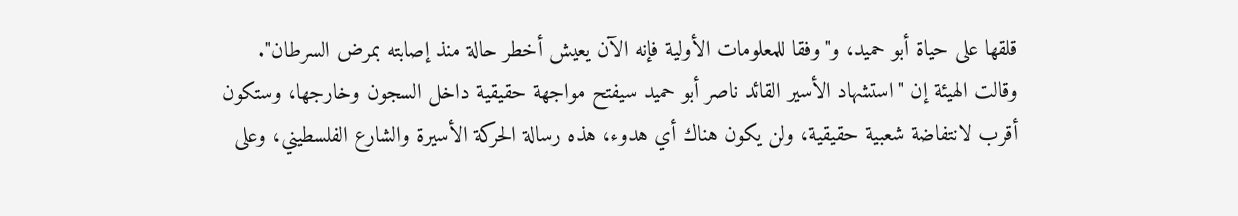قلقها على حياة أبو حميد، و"وفقا للمعلومات الأولية فإنه الآن يعيش أخطر حالة منذ إصابته بمرض السرطان".
وقالت الهيئة إن "استشهاد الأسير القائد ناصر أبو حميد سيفتح مواجهة حقيقية داخل السجون وخارجها، وستكون أقرب لانتفاضة شعبية حقيقية، ولن يكون هناك أي هدوء، هذه رسالة الحركة الأسيرة والشارع الفلسطيني، وعلى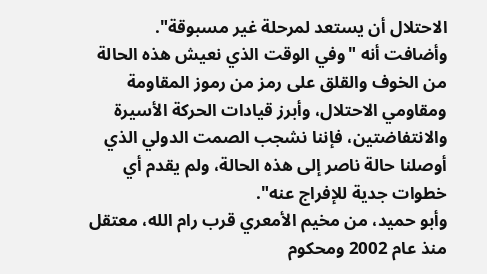الاحتلال أن يستعد لمرحلة غير مسبوقة".
وأضافت أنه "وفي الوقت الذي نعيش هذه الحالة من الخوف والقلق على رمز من رموز المقاومة ومقاومي الاحتلال، وأبرز قيادات الحركة الأسيرة والانتفاضتين، فإننا نشجب الصمت الدولي الذي أوصلنا حالة ناصر إلى هذه الحالة، ولم يقدم أي خطوات جدية للإفراج عنه".
وأبو حميد، من مخيم الأمعري قرب رام الله، معتقل منذ عام 2002 ومحكوم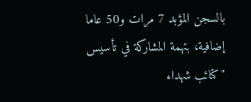بالسجن المؤبد 7 مرات و50 عاما إضافية، بتهمة المشاركة في تأسيس "كتائب شهداء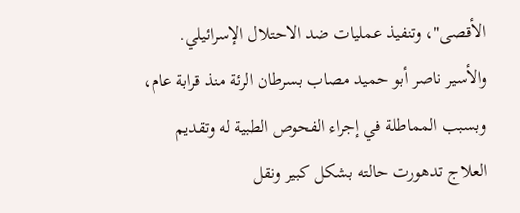الأقصى"، وتنفيذ عمليات ضد الاحتلال الإسرائيلي.
والأسير ناصر أبو حميد مصاب بسرطان الرئة منذ قرابة عام، وبسبب المماطلة في إجراء الفحوص الطبية له وتقديم العلاج تدهورت حالته بشكل كبير ونقل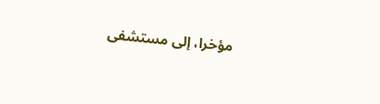مؤخرا، إلى مستشفى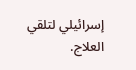إسرائيلي لتلقي العلاج.